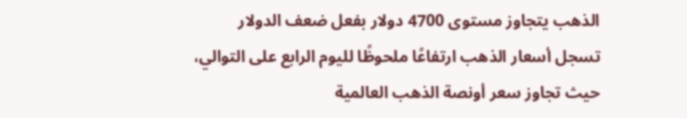الذهب يتجاوز مستوى 4700 دولار بفعل ضعف الدولار
تسجل أسعار الذهب ارتفاعًا ملحوظًا لليوم الرابع على التوالي، حيث تجاوز سعر أونصة الذهب العالمية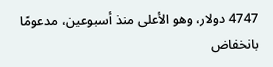4747 دولار، وهو الأعلى منذ أسبوعين، مدعومًا بانخفاض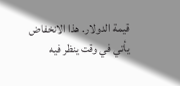قيمة الدولار. هذا الانخفاض يأتي في وقت ينظر فيه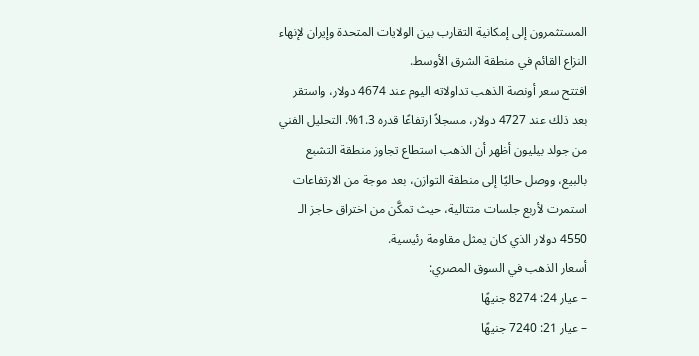المستثمرون إلى إمكانية التقارب بين الولايات المتحدة وإيران لإنهاء النزاع القائم في منطقة الشرق الأوسط.
افتتح سعر أونصة الذهب تداولاته اليوم عند 4674 دولار، واستقر بعد ذلك عند 4727 دولار، مسجلاً ارتفاعًا قدره 1.3%. التحليل الفني من جولد بيليون أظهر أن الذهب استطاع تجاوز منطقة التشبع بالبيع، ووصل حاليًا إلى منطقة التوازن، بعد موجة من الارتفاعات استمرت لأربع جلسات متتالية، حيث تمكَّن من اختراق حاجز الـ 4550 دولار الذي كان يمثل مقاومة رئيسية.
أسعار الذهب في السوق المصري:
– عيار 24: 8274 جنيهًا
– عيار 21: 7240 جنيهًا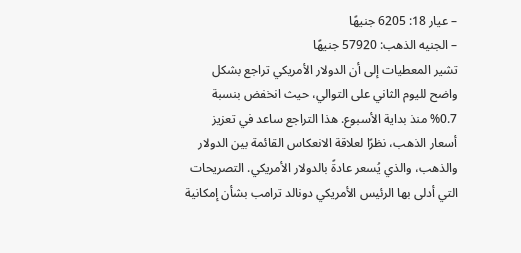– عيار 18: 6205 جنيهًا
– الجنيه الذهب: 57920 جنيهًا
تشير المعطيات إلى أن الدولار الأمريكي تراجع بشكل واضح لليوم الثاني على التوالي، حيث انخفض بنسبة 0.7% منذ بداية الأسبوع. هذا التراجع ساعد في تعزيز أسعار الذهب، نظرًا لعلاقة الانعكاس القائمة بين الدولار والذهب، والذي يُسعر عادةً بالدولار الأمريكي. التصريحات التي أدلى بها الرئيس الأمريكي دونالد ترامب بشأن إمكانية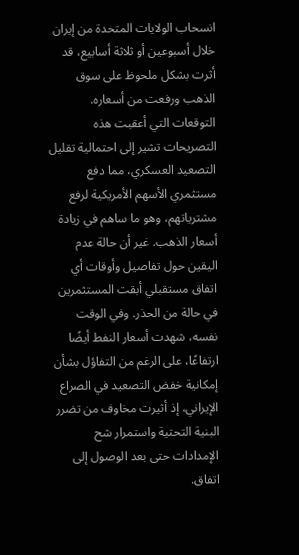انسحاب الولايات المتحدة من إيران خلال أسبوعين أو ثلاثة أسابيع، قد أثرت بشكل ملحوظ على سوق الذهب ورفعت من أسعاره.
التوقعات التي أعقبت هذه التصريحات تشير إلى احتمالية تقليل التصعيد العسكري، مما دفع مستثمري الأسهم الأمريكية لرفع مشترياتهم، وهو ما ساهم في زيادة أسعار الذهب. غير أن حالة عدم اليقين حول تفاصيل وأوقات أي اتفاق مستقبلي أبقت المستثمرين في حالة من الحذر. وفي الوقت نفسه، شهدت أسعار النفط أيضًا ارتفاعًا، على الرغم من التفاؤل بشأن إمكانية خفض التصعيد في الصراع الإيراني، إذ أثيرت مخاوف من تضرر البنية التحتية واستمرار شح الإمدادات حتى بعد الوصول إلى اتفاق.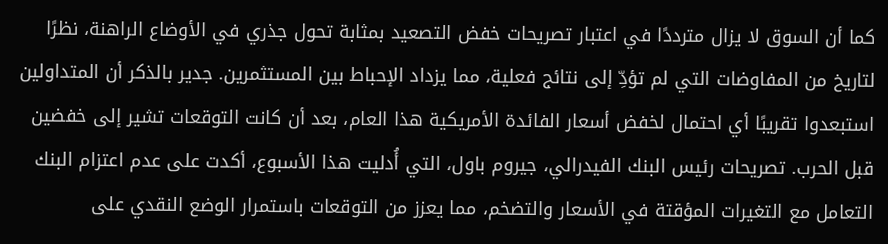كما أن السوق لا يزال مترددًا في اعتبار تصريحات خفض التصعيد بمثابة تحول جذري في الأوضاع الراهنة، نظرًا لتاريخ من المفاوضات التي لم تؤدِّ إلى نتائج فعلية، مما يزداد الإحباط بين المستثمرين. جدير بالذكر أن المتداولين استبعدوا تقريبًا أي احتمال لخفض أسعار الفائدة الأمريكية هذا العام، بعد أن كانت التوقعات تشير إلى خفضين قبل الحرب. تصريحات رئيس البنك الفيدرالي، جيروم باول، التي أُدليت هذا الأسبوع، أكدت على عدم اعتزام البنك التعامل مع التغيرات المؤقتة في الأسعار والتضخم، مما يعزز من التوقعات باستمرار الوضع النقدي على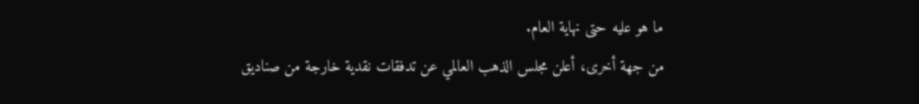ما هو عليه حتى نهاية العام.
من جهة أخرى، أعلن مجلس الذهب العالمي عن تدفقات نقدية خارجة من صناديق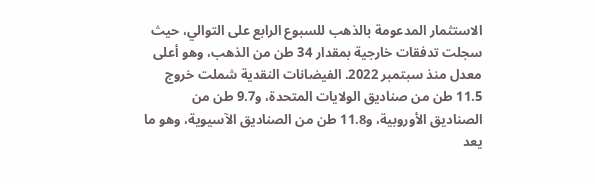الاستثمار المدعومة بالذهب للسبوع الرابع على التوالي، حيث سجلت تدفقات خارجية بمقدار 34 طن من الذهب، وهو أعلى معدل منذ سبتمبر 2022. الفيضانات النقدية شملت خروج 11.5 طن من صناديق الولايات المتحدة، و9.7 طن من الصناديق الأوروبية، و11.8 طن من الصناديق الآسيوية، وهو ما يعد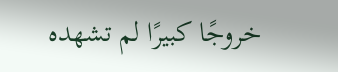خروجًا كبيرًا لم تشهده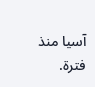آسيا منذ فترة.